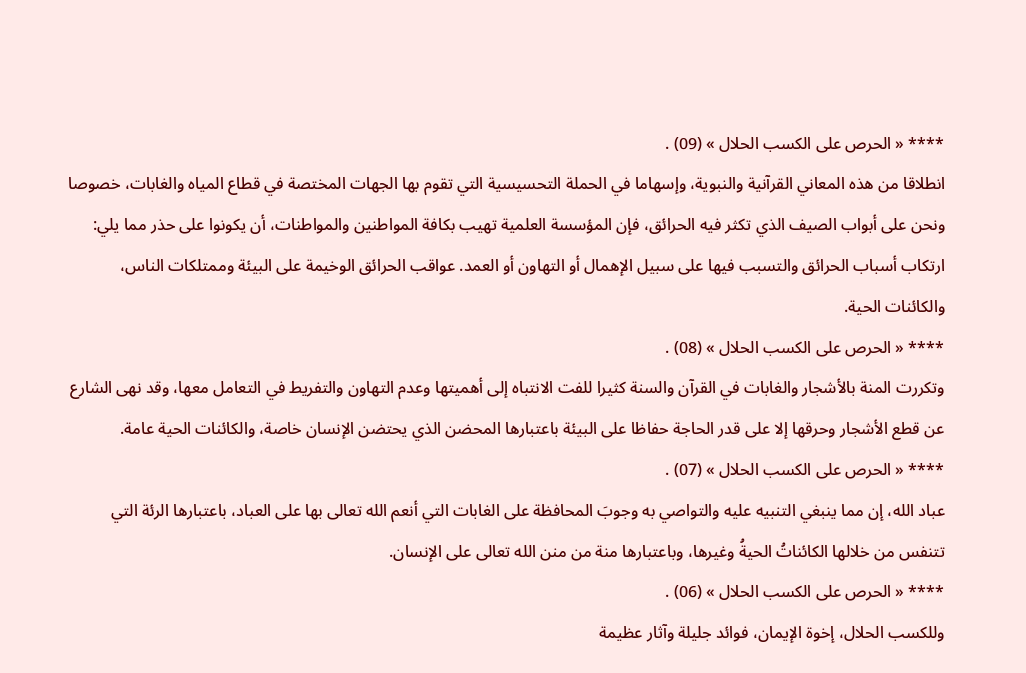**** « الحرص على الكسب الحلال » (09) .
انطلاقا من هذه المعاني القرآنية والنبوية، وإسهاما في الحملة التحسيسية التي تقوم بها الجهات المختصة في قطاع المياه والغابات، خصوصا ونحن على أبواب الصيف الذي تكثر فيه الحرائق، فإن المؤسسة العلمية تهيب بكافة المواطنين والمواطنات، أن يكونوا على حذر مما يلي: ارتكاب أسباب الحرائق والتسبب فيها على سبيل الإهمال أو التهاون أو العمد. عواقب الحرائق الوخيمة على البيئة وممتلكات الناس، والكائنات الحية.
**** « الحرص على الكسب الحلال » (08) .
وتكررت المنة بالأشجار والغابات في القرآن والسنة كثيرا للفت الانتباه إلى أهميتها وعدم التهاون والتفريط في التعامل معها، وقد نهى الشارع عن قطع الأشجار وحرقها إلا على قدر الحاجة حفاظا على البيئة باعتبارها المحضن الذي يحتضن الإنسان خاصة، والكائنات الحية عامة.
**** « الحرص على الكسب الحلال » (07) .
عباد الله، إن مما ينبغي التنبيه عليه والتواصي به وجوبَ المحافظة على الغابات التي أنعم الله تعالى بها على العباد، باعتبارها الرئة التي تتنفس من خلالها الكائناتُ الحيةُ وغيرها، وباعتبارها منة من منن الله تعالى على الإنسان.
**** « الحرص على الكسب الحلال » (06) .
وللكسب الحلال، إخوة الإيمان، فوائد جليلة وآثار عظيمة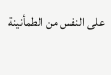على النفس من الطمأنينة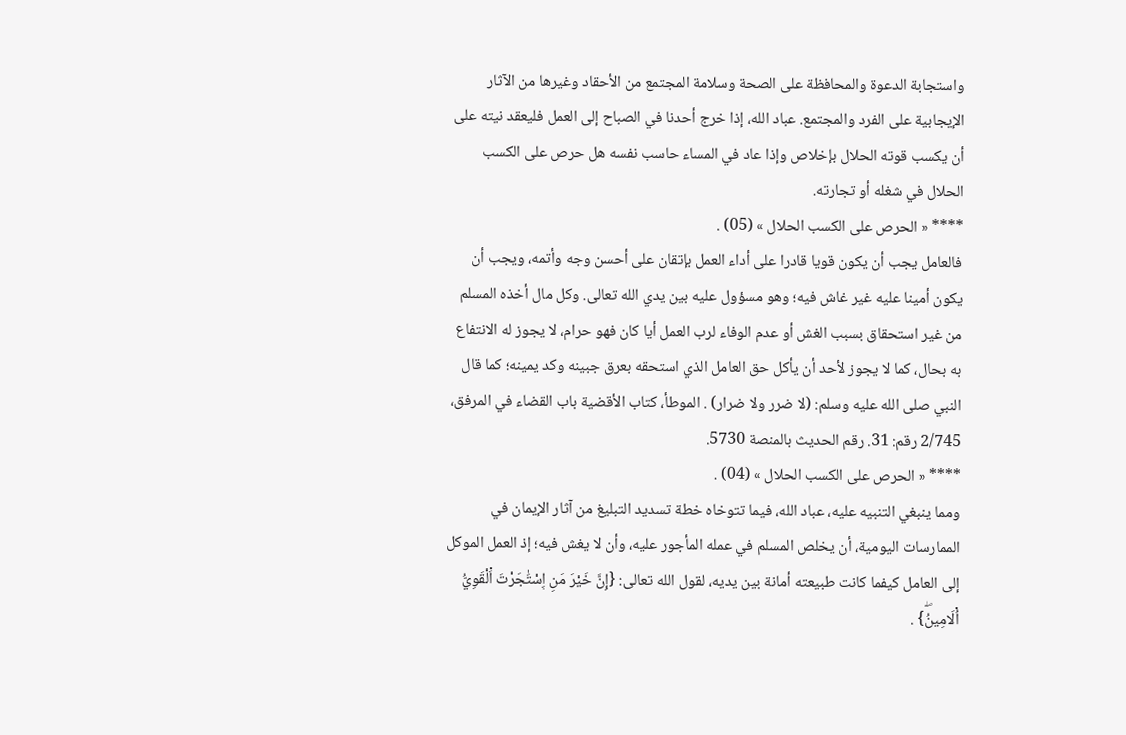واستجابة الدعوة والمحافظة على الصحة وسلامة المجتمع من الأحقاد وغيرها من الآثار الإيجابية على الفرد والمجتمع. عباد الله، إذا خرج أحدنا في الصباح إلى العمل فليعقد نيته على أن يكسب قوته الحلال بإخلاص وإذا عاد في المساء حاسب نفسه هل حرص على الكسب الحلال في شغله أو تجارته.
**** « الحرص على الكسب الحلال » (05) .
فالعامل يجب أن يكون قويا قادرا على أداء العمل بإتقان على أحسن وجه وأتمه، ويجب أن يكون أمينا عليه غير غاش فيه؛ وهو مسؤول عليه بين يدي الله تعالى. وكل مال أخذه المسلم من غير استحقاق بسبب الغش أو عدم الوفاء لرب العمل أيا كان فهو حرام، لا يجوز له الانتفاع به بحال، كما لا يجوز لأحد أن يأكل حق العامل الذي استحقه بعرق جبينه وكد يمينه؛ كما قال النبي صلى الله عليه وسلم: (لا ضرر ولا ضرار) . الموطأ، كتاب الأقضية باب القضاء في المرفق، 2/745 رقم: 31. رقم الحديث بالمنصة 5730.
**** « الحرص على الكسب الحلال » (04) .
ومما ينبغي التنبيه عليه، عباد الله، فيما تتوخاه خطة تسديد التبليغ من آثار الإيمان في الممارسات اليومية، أن يخلص المسلم في عمله المأجور عليه، وأن لا يغش فيه؛ إذ العمل الموكل إلى العامل كيفما كانت طبيعته أمانة بين يديه، لقول الله تعالى: {إِنَّ خَيْرَ مَنِ اِ۪سْتَٰجَرْتَ اَ۬لْقَوِيُّ اُ۬لَامِينُۖ} .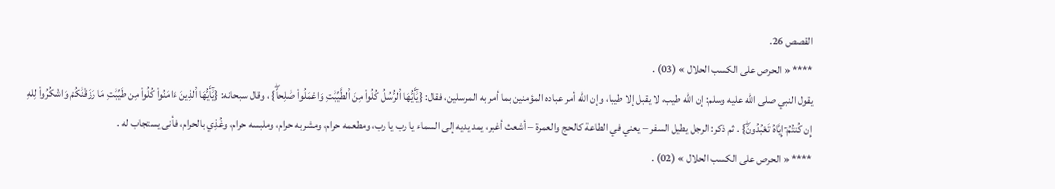القصص 26.
**** « الحرص على الكسب الحلال » (03) .
يقول النبي صلى الله عليه وسلم: إن الله طيب، لا يقبل إلا طيبا، وإن الله أمر عباده المؤمنين بما أمر به المرسلين، فقال: {يَٰٓأَيُّهَا اَ۬لرُّسُلُ كُلُواْ مِنَ اَ۬لطَّيِّبَٰتِ وَاعْمَلُواْ صَٰلِحاًۖ} ، وقال سبحانه: {يَٰٓأَيُّهَا اَ۬لذِينَ ءَامَنُواْ كُلُواْ مِن طَيِّبَٰتِ مَا رَزَقْنَٰكُمْ وَاشْكُرُواْ لِلهِ إِن كُنتُمُۥٓ إِيَّاهُ تَعْبُدُونَۖ} . ثم ذكر: الرجل يطيل السفر – يعني في الطاعة كالحج والعمرة – أشعث أغبر، يمد يديه إلى السماء يا رب يا رب، ومطعمه حرام، ومشربه حرام، وملبسه حرام، وغُذِي بالحرام، فأنى يستجاب له .
**** « الحرص على الكسب الحلال » (02) .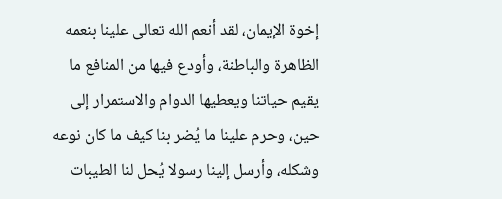إخوة الإيمان، لقد أنعم الله تعالى علينا بنعمه الظاهرة والباطنة، وأودع فيها من المنافع ما يقيم حياتنا ويعطيها الدوام والاستمرار إلى حين، وحرم علينا ما يُضر بنا كيف ما كان نوعه وشكله، وأرسل إلينا رسولا يُحل لنا الطيبات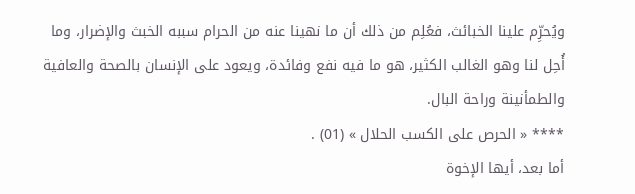ويُحرِّم علينا الخبائث، فعُلِم من ذلك أن ما نهينا عنه من الحرام سببه الخبث والإضرار، وما أُحِل لنا وهو الغالب الكثير، هو ما فيه نفع وفائدة، ويعود على الإنسان بالصحة والعافية والطمأنينة وراحة البال.
**** « الحرص على الكسب الحلال » (01) .
أما بعد، أيها الإخوة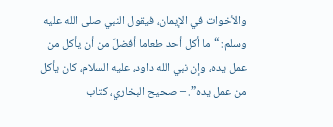والأخوات في الإيمان، فيقول النبي صلى الله عليه وسلم: “ما أكل أحد طعاما أفضلَ من أن يأكل من عمل يده، وإن نبي الله داود، عليه السلام، كان يأكل من عمل يده”. – صحيح البخاري، كتاب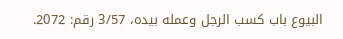البيوع باب كسب الرجل وعمله بيده، 3/57 رقم: 2072.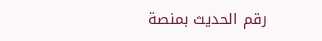رقم الحديث بمنصة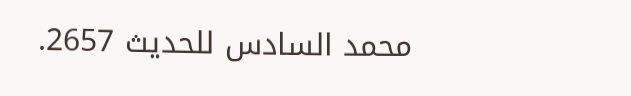محمد السادس للحديث 2657.